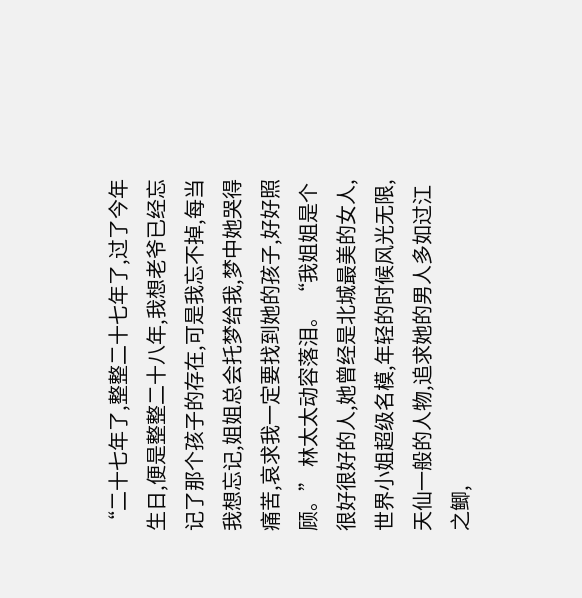“二十七年了,整整二十七年了,过了今年生日,便是整整二十八年,我想老爷已经忘记了那个孩子的存在,可是我忘不掉,每当我想忘记,姐姐总会托梦给我,梦中她哭得痛苦,哀求我一定要找到她的孩子,好好照顾。” 林太太动容落泪。 “我姐姐是个很好很好的人,她曾经是北城最美的女人,世界小姐超级名模,年轻的时候风光无限,天仙一般的人物,追求她的男人多如过江之鲫,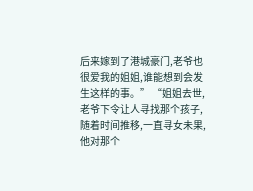后来嫁到了港城豪门,老爷也很爱我的姐姐,谁能想到会发生这样的事。” “姐姐去世,老爷下令让人寻找那个孩子,随着时间推移,一直寻女未果,他对那个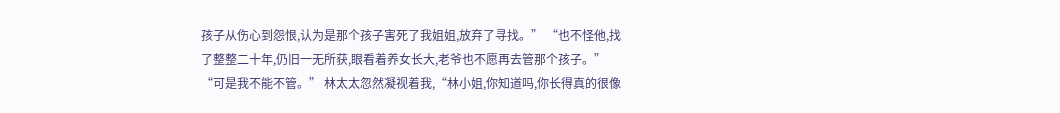孩子从伤心到怨恨,认为是那个孩子害死了我姐姐,放弃了寻找。” “也不怪他,找了整整二十年,仍旧一无所获,眼看着养女长大,老爷也不愿再去管那个孩子。” “可是我不能不管。” 林太太忽然凝视着我,“林小姐,你知道吗,你长得真的很像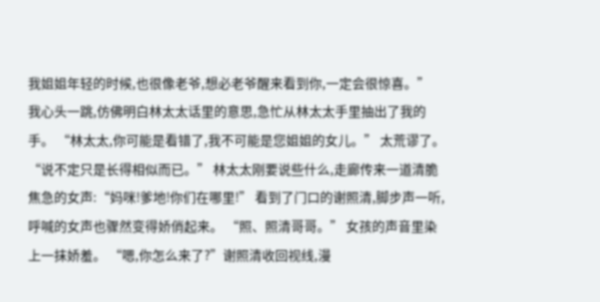我姐姐年轻的时候,也很像老爷,想必老爷醒来看到你,一定会很惊喜。” 我心头一跳,仿佛明白林太太话里的意思,急忙从林太太手里抽出了我的手。 “林太太,你可能是看错了,我不可能是您姐姐的女儿。” 太荒谬了。 “说不定只是长得相似而已。” 林太太刚要说些什么,走廊传来一道清脆焦急的女声:“妈咪!爹地!你们在哪里!” 看到了门口的谢照清,脚步声一听,呼喊的女声也骤然变得娇俏起来。 “照、照清哥哥。” 女孩的声音里染上一抹娇羞。 “嗯,你怎么来了?”谢照清收回视线,漫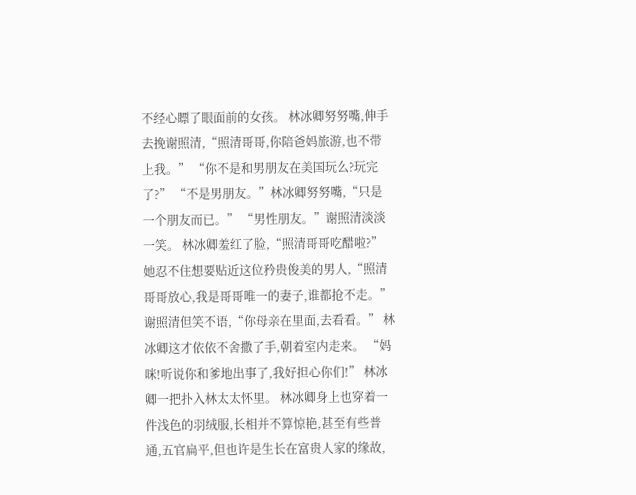不经心瞟了眼面前的女孩。 林冰卿努努嘴,伸手去挽谢照清,“照清哥哥,你陪爸妈旅游,也不带上我。” “你不是和男朋友在美国玩么?玩完了?” “不是男朋友。”林冰卿努努嘴,“只是一个朋友而已。” “男性朋友。”谢照清淡淡一笑。 林冰卿羞红了脸,“照清哥哥吃醋啦?” 她忍不住想要贴近这位矜贵俊美的男人,“照清哥哥放心,我是哥哥唯一的妻子,谁都抢不走。” 谢照清但笑不语,“你母亲在里面,去看看。” 林冰卿这才依依不舍撒了手,朝着室内走来。 “妈咪!听说你和爹地出事了,我好担心你们!” 林冰卿一把扑入林太太怀里。 林冰卿身上也穿着一件浅色的羽绒服,长相并不算惊艳,甚至有些普通,五官扁平,但也许是生长在富贵人家的缘故,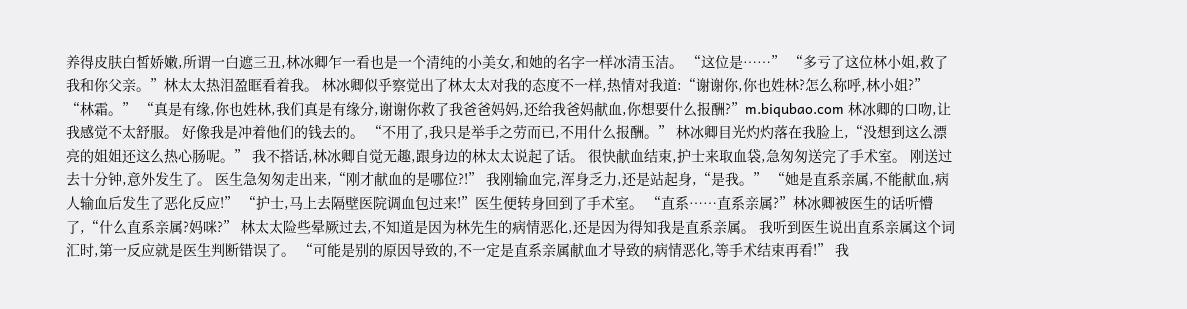养得皮肤白皙娇嫩,所谓一白遮三丑,林冰卿乍一看也是一个清纯的小美女,和她的名字一样冰清玉洁。 “这位是……” “多亏了这位林小姐,救了我和你父亲。”林太太热泪盈眶看着我。 林冰卿似乎察觉出了林太太对我的态度不一样,热情对我道:“谢谢你,你也姓林?怎么称呼,林小姐?” “林霜。” “真是有缘,你也姓林,我们真是有缘分,谢谢你救了我爸爸妈妈,还给我爸妈献血,你想要什么报酬?”m.biqubao.com 林冰卿的口吻,让我感觉不太舒服。 好像我是冲着他们的钱去的。 “不用了,我只是举手之劳而已,不用什么报酬。” 林冰卿目光灼灼落在我脸上,“没想到这么漂亮的姐姐还这么热心肠呢。” 我不搭话,林冰卿自觉无趣,跟身边的林太太说起了话。 很快献血结束,护士来取血袋,急匆匆送完了手术室。 刚送过去十分钟,意外发生了。 医生急匆匆走出来,“刚才献血的是哪位?!” 我刚输血完,浑身乏力,还是站起身,“是我。” “她是直系亲属,不能献血,病人输血后发生了恶化反应!” “护士,马上去隔壁医院调血包过来!”医生便转身回到了手术室。 “直系……直系亲属?”林冰卿被医生的话听懵了,“什么直系亲属?妈咪?” 林太太险些晕厥过去,不知道是因为林先生的病情恶化,还是因为得知我是直系亲属。 我听到医生说出直系亲属这个词汇时,第一反应就是医生判断错误了。 “可能是别的原因导致的,不一定是直系亲属献血才导致的病情恶化,等手术结束再看!” 我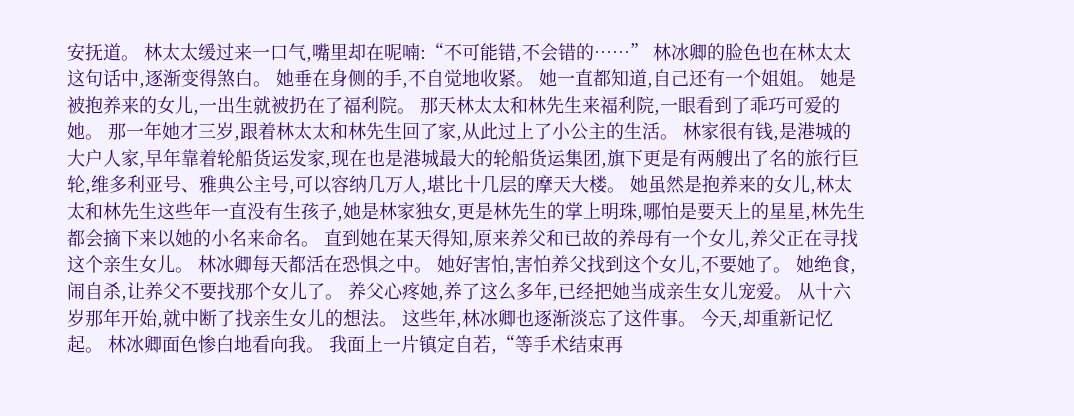安抚道。 林太太缓过来一口气,嘴里却在呢喃:“不可能错,不会错的……” 林冰卿的脸色也在林太太这句话中,逐渐变得煞白。 她垂在身侧的手,不自觉地收紧。 她一直都知道,自己还有一个姐姐。 她是被抱养来的女儿,一出生就被扔在了福利院。 那天林太太和林先生来福利院,一眼看到了乖巧可爱的她。 那一年她才三岁,跟着林太太和林先生回了家,从此过上了小公主的生活。 林家很有钱,是港城的大户人家,早年靠着轮船货运发家,现在也是港城最大的轮船货运集团,旗下更是有两艘出了名的旅行巨轮,维多利亚号、雅典公主号,可以容纳几万人,堪比十几层的摩天大楼。 她虽然是抱养来的女儿,林太太和林先生这些年一直没有生孩子,她是林家独女,更是林先生的掌上明珠,哪怕是要天上的星星,林先生都会摘下来以她的小名来命名。 直到她在某天得知,原来养父和已故的养母有一个女儿,养父正在寻找这个亲生女儿。 林冰卿每天都活在恐惧之中。 她好害怕,害怕养父找到这个女儿,不要她了。 她绝食,闹自杀,让养父不要找那个女儿了。 养父心疼她,养了这么多年,已经把她当成亲生女儿宠爱。 从十六岁那年开始,就中断了找亲生女儿的想法。 这些年,林冰卿也逐渐淡忘了这件事。 今天,却重新记忆起。 林冰卿面色惨白地看向我。 我面上一片镇定自若,“等手术结束再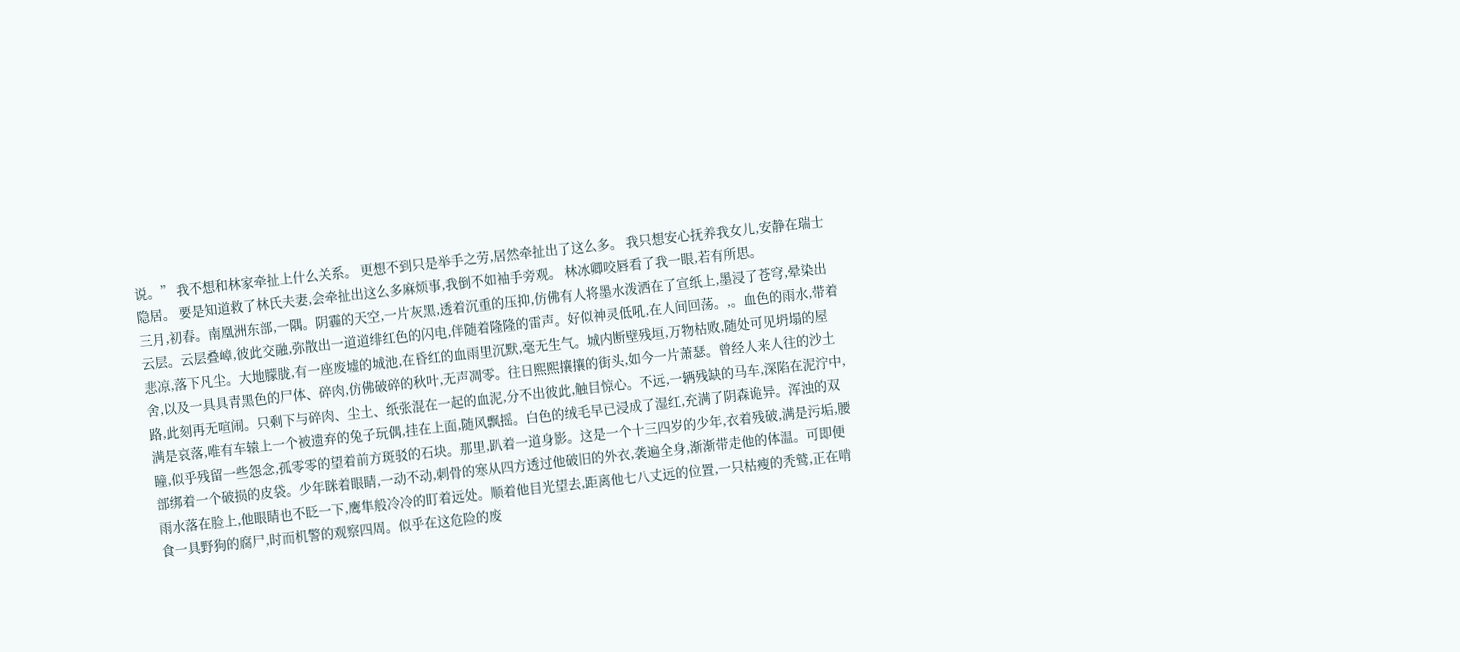说。” 我不想和林家牵扯上什么关系。 更想不到只是举手之劳,居然牵扯出了这么多。 我只想安心抚养我女儿,安静在瑞士隐居。 要是知道救了林氏夫妻,会牵扯出这么多麻烦事,我倒不如袖手旁观。 林冰卿咬唇看了我一眼,若有所思。
三月,初春。南凰洲东部,一隅。阴霾的天空,一片灰黑,透着沉重的压抑,仿佛有人将墨水泼洒在了宣纸上,墨浸了苍穹,晕染出云层。云层叠嶂,彼此交融,弥散出一道道绯红色的闪电,伴随着隆隆的雷声。好似神灵低吼,在人间回荡。,。血色的雨水,带着悲凉,落下凡尘。大地朦胧,有一座废墟的城池,在昏红的血雨里沉默,毫无生气。城内断壁残垣,万物枯败,随处可见坍塌的屋舍,以及一具具青黑色的尸体、碎肉,仿佛破碎的秋叶,无声凋零。往日熙熙攘攘的街头,如今一片萧瑟。曾经人来人往的沙土路,此刻再无喧闹。只剩下与碎肉、尘土、纸张混在一起的血泥,分不出彼此,触目惊心。不远,一辆残缺的马车,深陷在泥泞中,满是哀落,唯有车辕上一个被遗弃的兔子玩偶,挂在上面,随风飘摇。白色的绒毛早已浸成了湿红,充满了阴森诡异。浑浊的双瞳,似乎残留一些怨念,孤零零的望着前方斑驳的石块。那里,趴着一道身影。这是一个十三四岁的少年,衣着残破,满是污垢,腰部绑着一个破损的皮袋。少年眯着眼睛,一动不动,刺骨的寒从四方透过他破旧的外衣,袭遍全身,渐渐带走他的体温。可即便雨水落在脸上,他眼睛也不眨一下,鹰隼般冷冷的盯着远处。顺着他目光望去,距离他七八丈远的位置,一只枯瘦的秃鹫,正在啃食一具野狗的腐尸,时而机警的观察四周。似乎在这危险的废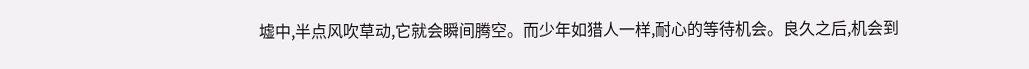墟中,半点风吹草动,它就会瞬间腾空。而少年如猎人一样,耐心的等待机会。良久之后,机会到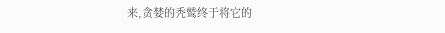来,贪婪的秃鹫终于将它的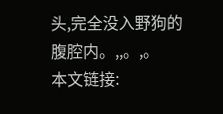头,完全没入野狗的腹腔内。,,。,。
本文链接: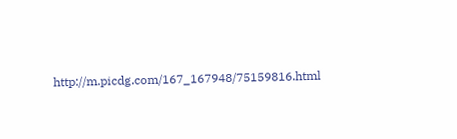http://m.picdg.com/167_167948/75159816.html